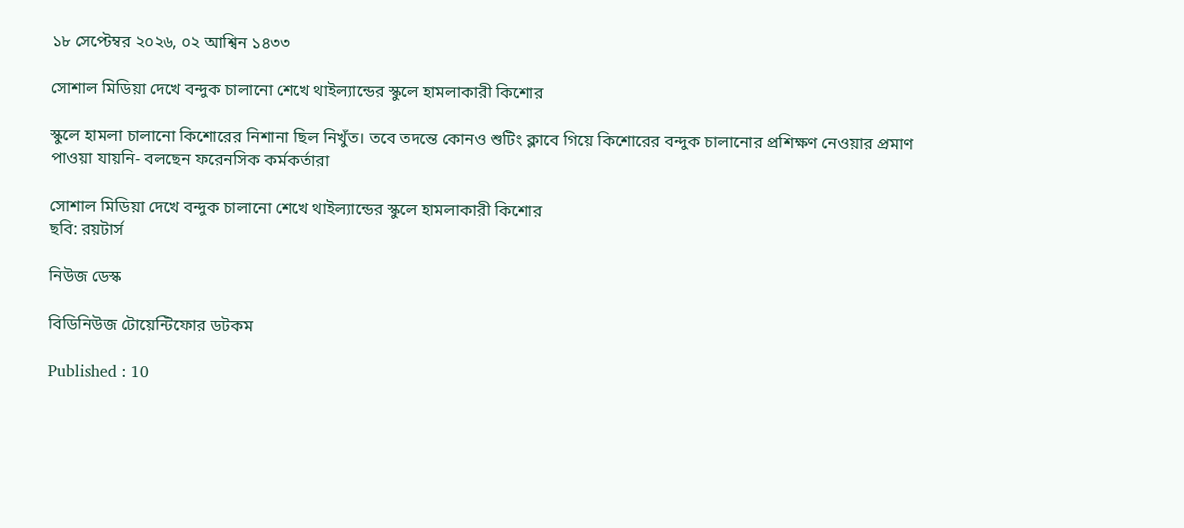১৮ সেপ্টেম্বর ২০২৬, ০২ আশ্বিন ১৪৩৩

সোশাল মিডিয়া দেখে বন্দুক চালানো শেখে থাইল্যান্ডের স্কুলে হামলাকারী কিশোর

স্কুলে হামলা চালানো কিশোরের নিশানা ছিল নিখুঁত। তবে তদন্তে কোনও শুটিং ক্লাবে গিয়ে কিশোরের বন্দুক চালানোর প্রশিক্ষণ নেওয়ার প্রমাণ পাওয়া যায়নি- বলছেন ফরেনসিক কর্মকর্তারা

সোশাল মিডিয়া দেখে বন্দুক চালানো শেখে থাইল্যান্ডের স্কুলে হামলাকারী কিশোর
ছবি: রয়টার্স

নিউজ ডেস্ক

বিডিনিউজ টোয়েন্টিফোর ডটকম

Published : 10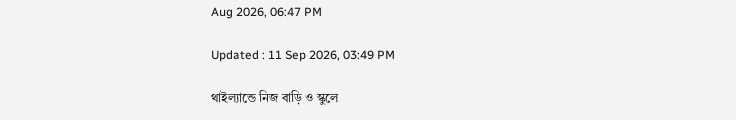Aug 2026, 06:47 PM

Updated : 11 Sep 2026, 03:49 PM

থাইল্যান্ডে নিজ বাড়ি ও স্কুলে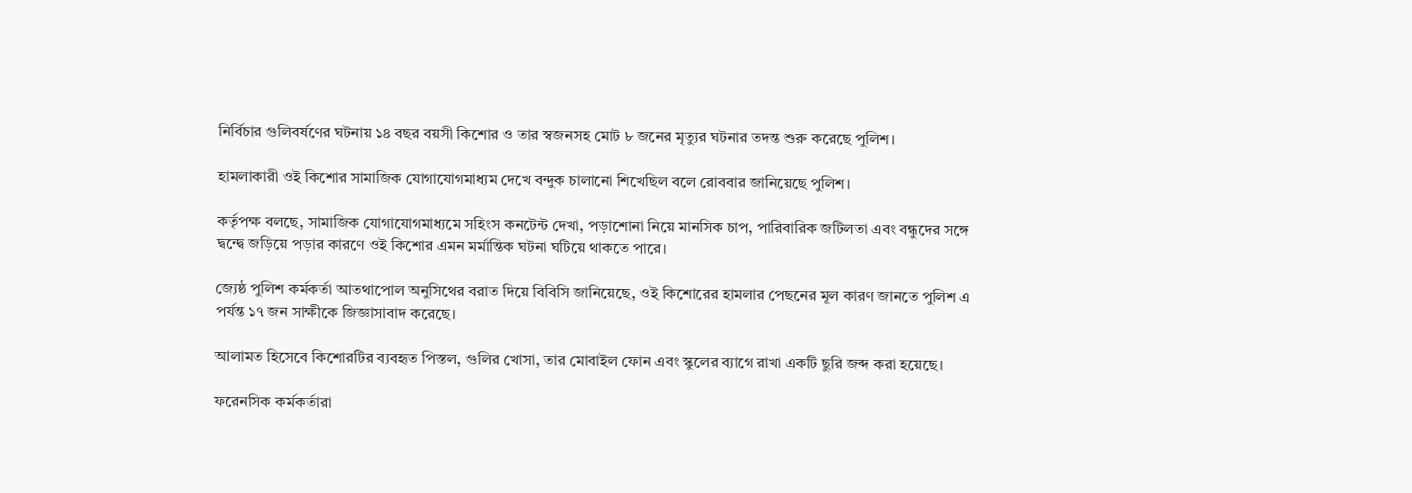নির্বিচার গুলিবর্ষণের ঘটনায় ১৪ বছর বয়সী কিশোর ও তার স্বজনসহ মোট ৮ জনের মৃত্যুর ঘটনার তদন্ত শুরু করেছে পুলিশ।

হামলাকারী ওই কিশোর সামাজিক যোগাযোগমাধ্যম দেখে বন্দুক চালানো শিখেছিল বলে রোববার জানিয়েছে পুলিশ।

কর্তৃপক্ষ বলছে, সামাজিক যোগাযোগমাধ্যমে সহিংস কনটেন্ট দেখা, পড়াশোনা নিয়ে মানসিক চাপ, পারিবারিক জটিলতা এবং বন্ধুদের সঙ্গে দ্বন্দ্বে জড়িয়ে পড়ার কারণে ওই কিশোর এমন মর্মান্তিক ঘটনা ঘটিয়ে থাকতে পারে।

জ্যেষ্ঠ পুলিশ কর্মকর্তা আতথাপোল অনুসিথের বরাত দিয়ে বিবিসি জানিয়েছে, ওই কিশোরের হামলার পেছনের মূল কারণ জানতে পুলিশ এ পর্যন্ত ১৭ জন সাক্ষীকে জিজ্ঞাসাবাদ করেছে।

আলামত হিসেবে কিশোরটির ব্যবহৃত পিস্তল, গুলির খোসা, তার মোবাইল ফোন এবং স্কুলের ব্যাগে রাখা একটি ছুরি জব্দ করা হয়েছে।

ফরেনসিক কর্মকর্তারা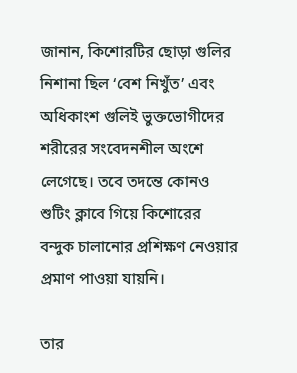জানান, কিশোরটির ছোড়া গুলির নিশানা ছিল ‘বেশ নিখুঁত’ এবং অধিকাংশ গুলিই ভুক্তভোগীদের শরীরের সংবেদনশীল অংশে লেগেছে। তবে তদন্তে কোনও শুটিং ক্লাবে গিয়ে কিশোরের বন্দুক চালানোর প্রশিক্ষণ নেওয়ার প্রমাণ পাওয়া যায়নি।

তার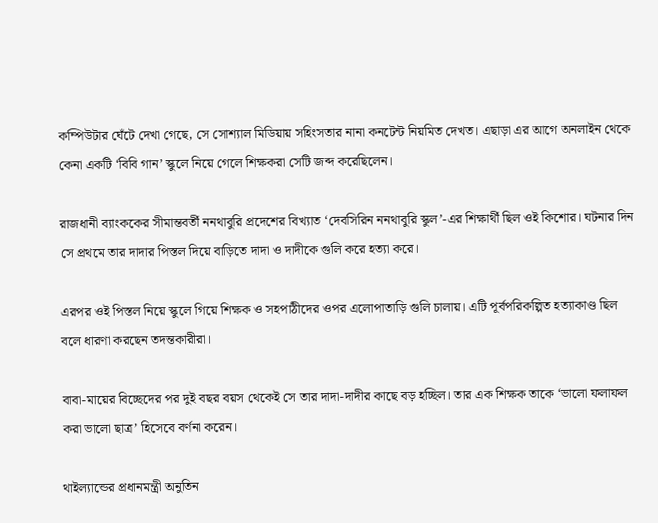কম্পিউটার ঘেঁটে দেখা গেছে, সে সোশ্যাল মিডিয়ায় সহিংসতার নানা কনটেন্ট নিয়মিত দেখত। এছাড়া এর আগে অনলাইন থেকে কেনা একটি ‘বিবি গান’ স্কুলে নিয়ে গেলে শিক্ষকরা সেটি জব্দ করেছিলেন।

রাজধানী ব্যাংককের সীমান্তবর্তী ননথাবুরি প্রদেশের বিখ্যাত ‘দেবসিরিন ননথাবুরি স্কুল’-এর শিক্ষার্থী ছিল ওই কিশোর। ঘটনার দিন সে প্রথমে তার দাদার পিস্তল দিয়ে বাড়িতে দাদা ও দাদীকে গুলি করে হত্যা করে।

এরপর ওই পিস্তল নিয়ে স্কুলে গিয়ে শিক্ষক ও সহপাঠীদের ওপর এলোপাতাড়ি গুলি চালায়। এটি পূর্বপরিকল্পিত হত্যাকাণ্ড ছিল বলে ধারণা করছেন তদন্তকারীরা।

বাবা-মায়ের বিচ্ছেদের পর দুই বছর বয়স থেকেই সে তার দাদা-দাদীর কাছে বড় হচ্ছিল। তার এক শিক্ষক তাকে ‘ভালো ফলাফল করা ভালো ছাত্র’ হিসেবে বর্ণনা করেন।

থাইল্যান্ডের প্রধানমন্ত্রী অনুতিন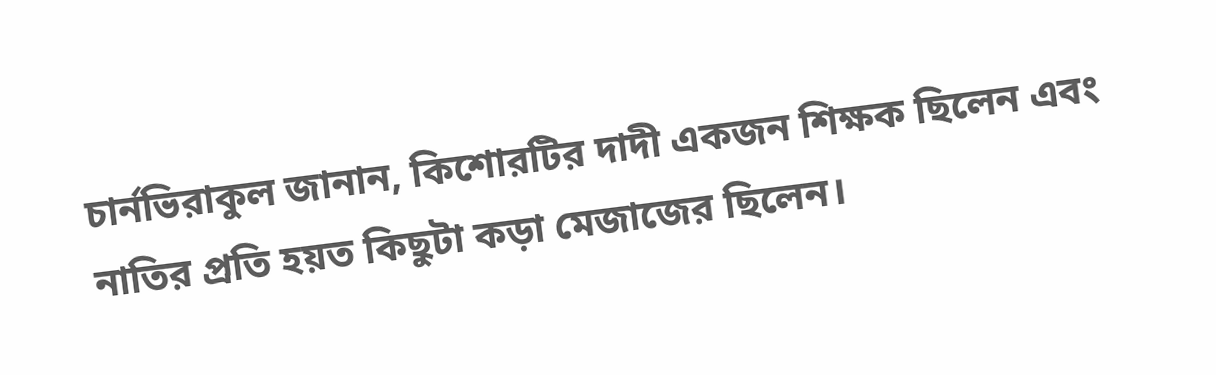চার্নভিরাকুল জানান, কিশোরটির দাদী একজন শিক্ষক ছিলেন এবং নাতির প্রতি হয়ত কিছুটা কড়া মেজাজের ছিলেন।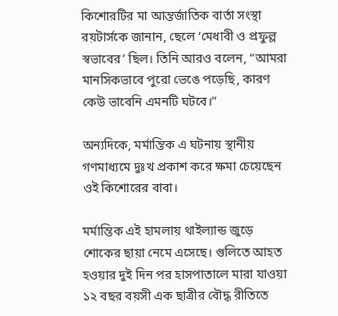কিশোরটির মা আন্তর্জাতিক বার্তা সংস্থা রয়টার্সকে জানান, ছেলে ‘মেধাবী ও প্রফুল্ল স্বভাবের’ ছিল। তিনি আরও বলেন, “আমরা মানসিকভাবে পুরো ভেঙে পড়েছি, কারণ কেউ ভাবেনি এমনটি ঘটবে।”

অন্যদিকে, মর্মান্তিক এ ঘটনায় স্থানীয় গণমাধ্যমে দুঃখ প্রকাশ করে ক্ষমা চেয়েছেন ওই কিশোরের বাবা।

মর্মান্তিক এই হামলায় থাইল্যান্ড জুড়ে শোকের ছায়া নেমে এসেছে। গুলিতে আহত হওয়ার দুই দিন পর হাসপাতালে মারা যাওয়া ১২ বছর বয়সী এক ছাত্রীর বৌদ্ধ রীতিতে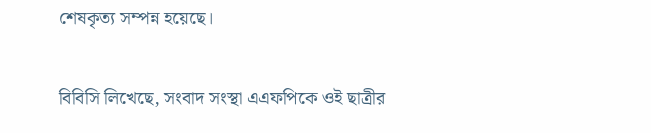শেষকৃত্য সম্পন্ন হয়েছে।

বিবিসি লিখেছে, সংবাদ সংস্থা এএফপিকে ওই ছাত্রীর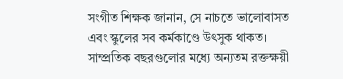সংগীত শিক্ষক জানান, সে নাচতে ভালোবাসত এবং স্কুলের সব কর্মকাণ্ডে উৎসুক থাকত। সাম্প্রতিক বছরগুলোর মধ্যে অন্যতম রক্তক্ষয়ী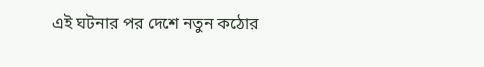এই ঘটনার পর দেশে নতুন কঠোর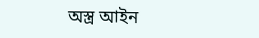অস্ত্র আইন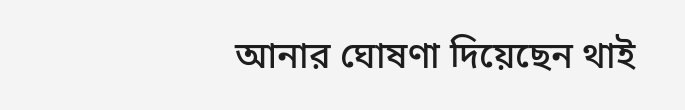আনার ঘোষণা দিয়েছেন থাই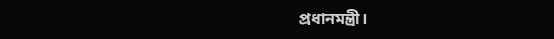প্রধানমন্ত্রী।